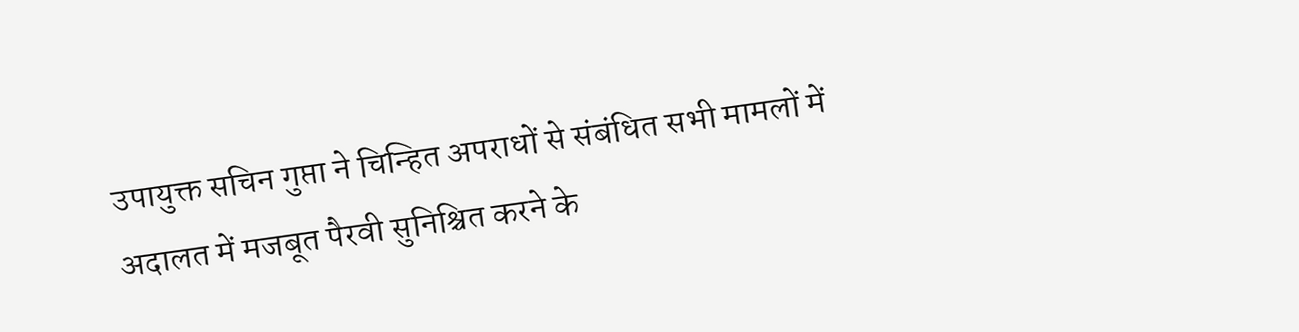उपायुक्त सचिन गुप्ता ने चिन्हित अपराधों से संबंधित सभी मामलों में अदालत में मजबूत पैरवी सुनिश्चित करने के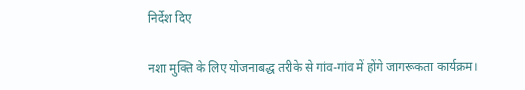निर्देश दिए

नशा मुक्ति के लिए योजनाबद्ध तरीके से गांव-गांव में होंगे जागरूकता कार्यक्रम।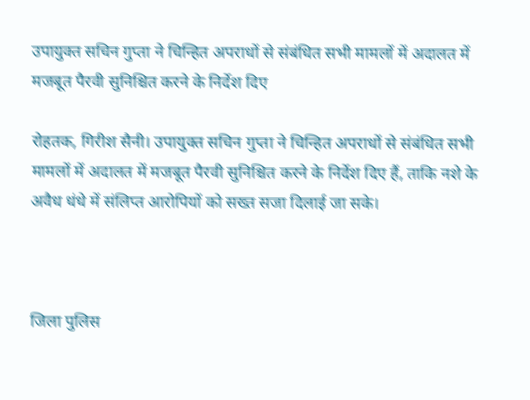उपायुक्त सचिन गुप्ता ने चिन्हित अपराधों से संबंधित सभी मामलों में अदालत में मजबूत पैरवी सुनिश्चित करने के निर्देश दिए

रोहतक, गिरीश सैनी। उपायुक्त सचिन गुप्ता ने चिन्हित अपराधों से संबंधित सभी मामलों में अदालत में मजबूत पैरवी सुनिश्चित करने के निर्देश दिए हैं, ताकि नशे के अवैध धंधे में संलिप्त आरोपियों को सख्त सजा दिलाई जा सके।



जिला पुलिस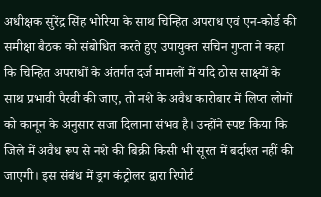अधीक्षक सुरेंद्र सिंह भोरिया के साथ चिन्हित अपराध एवं एन-कोर्ड की समीक्षा बैठक को संबोधित करते हुए उपायुक्त सचिन गुप्ता ने कहा कि चिन्हित अपराधों के अंतर्गत दर्ज मामलों में यदि ठोस साक्ष्यों के साथ प्रभावी पैरवी की जाए, तो नशे के अवैध कारोबार में लिप्त लोगों को कानून के अनुसार सजा दिलाना संभव है। उन्होंने स्पष्ट किया कि जिले में अवैध रूप से नशे की बिक्री किसी भी सूरत में बर्दाश्त नहीं की जाएगी। इस संबंध में ड्रग कंट्रोलर द्वारा रिपोर्ट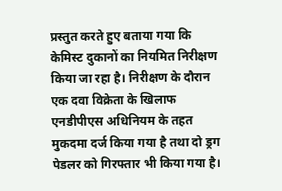प्रस्तुत करते हुए बताया गया कि केमिस्ट दुकानों का नियमित निरीक्षण किया जा रहा है। निरीक्षण के दौरान एक दवा विक्रेता के खिलाफ एनडीपीएस अधिनियम के तहत मुकदमा दर्ज किया गया है तथा दो ड्रग पेडलर को गिरफ्तार भी किया गया है।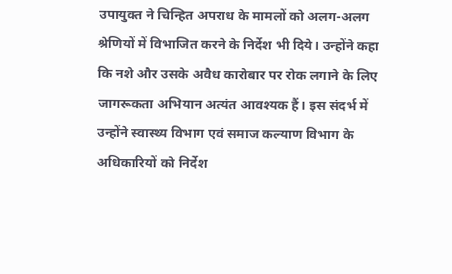उपायुक्त ने चिन्हित अपराध के मामलों को अलग-अलग श्रेणियों में विभाजित करने के निर्देश भी दिये। उन्होंने कहा कि नशे और उसके अवैध कारोबार पर रोक लगाने के लिए जागरूकता अभियान अत्यंत आवश्यक हैं। इस संदर्भ में उन्होंने स्वास्थ्य विभाग एवं समाज कल्याण विभाग के अधिकारियों को निर्देश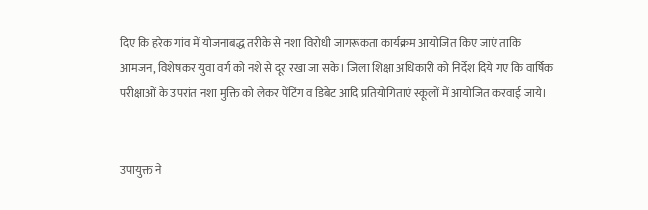दिए कि हरेक गांव में योजनाबद्ध तरीके से नशा विरोधी जागरूकता कार्यक्रम आयोजित किए जाएं ताकि आमजन, विशेषकर युवा वर्ग को नशे से दूर रखा जा सके। जिला शिक्षा अधिकारी को निर्देश दिये गए कि वार्षिक परीक्षाओं के उपरांत नशा मुक्ति को लेकर पेंटिंग व डिबेट आदि प्रतियोगिताएं स्कूलों में आयोजित करवाई जाये।


उपायुक्त ने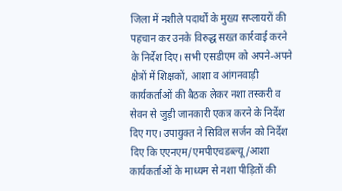जिला में नशीले पदार्थों के मुख्य सप्लायरों की पहचान कर उनके विरुद्ध सख्त कार्रवाई करने के निर्देश दिए। सभी एसडीएम को अपने-अपने क्षेत्रों में शिक्षकों, आशा व आंगनवाड़ी कार्यकर्ताओं की बैठक लेकर नशा तस्करी व सेवन से जुड़ी जानकारी एकत्र करने के निर्देश दिए गए। उपायुक्त ने सिविल सर्जन को निर्देश दिए कि एएनएम/एमपीएचडब्ल्यू/आशा कार्यकर्ताओं के माध्यम से नशा पीड़ितों की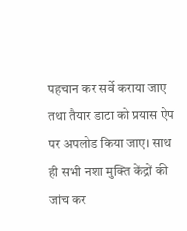पहचान कर सर्वे कराया जाए तथा तैयार डाटा को प्रयास ऐप पर अपलोड किया जाए। साथ ही सभी नशा मुक्ति केंद्रों की जांच कर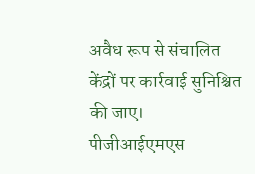अवैध रूप से संचालित केंद्रों पर कार्रवाई सुनिश्चित की जाए। पीजीआईएमएस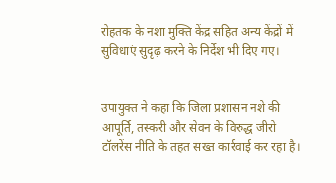रोहतक के नशा मुक्ति केंद्र सहित अन्य केंद्रों में सुविधाएं सुदृढ़ करने के निर्देश भी दिए गए।


उपायुक्त ने कहा कि जिला प्रशासन नशे की आपूर्ति, तस्करी और सेवन के विरुद्ध जीरो टॉलरेंस नीति के तहत सख्त कार्रवाई कर रहा है।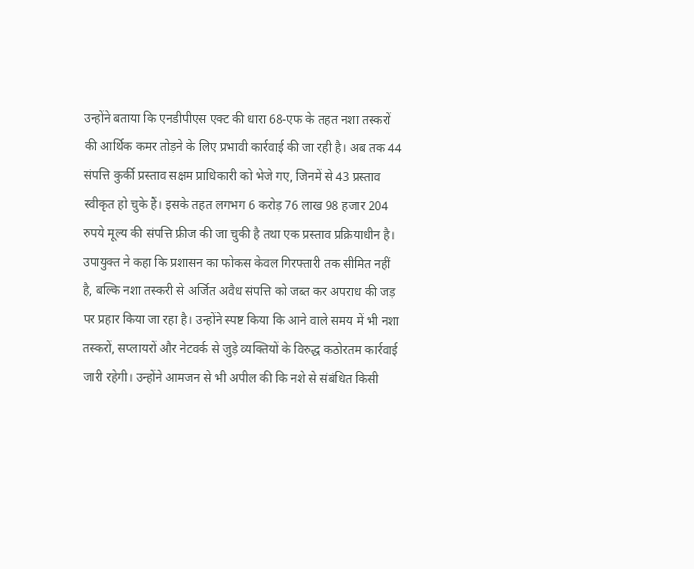उन्होंने बताया कि एनडीपीएस एक्ट की धारा 68-एफ के तहत नशा तस्करों की आर्थिक कमर तोड़ने के लिए प्रभावी कार्रवाई की जा रही है। अब तक 44 संपत्ति कुर्की प्रस्ताव सक्षम प्राधिकारी को भेजे गए, जिनमें से 43 प्रस्ताव स्वीकृत हो चुके हैं। इसके तहत लगभग 6 करोड़ 76 लाख 98 हजार 204 रुपये मूल्य की संपत्ति फ्रीज की जा चुकी है तथा एक प्रस्ताव प्रक्रियाधीन है। उपायुक्त ने कहा कि प्रशासन का फोकस केवल गिरफ्तारी तक सीमित नहीं है, बल्कि नशा तस्करी से अर्जित अवैध संपत्ति को जब्त कर अपराध की जड़ पर प्रहार किया जा रहा है। उन्होंने स्पष्ट किया कि आने वाले समय में भी नशा तस्करों, सप्लायरों और नेटवर्क से जुड़े व्यक्तियों के विरुद्ध कठोरतम कार्रवाई जारी रहेगी। उन्होंने आमजन से भी अपील की कि नशे से संबंधित किसी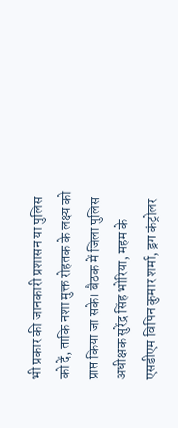भी प्रकार की जानकारी प्रशासन या पुलिस को दें, ताकि नशा मुक्त रोहतक के लक्ष्य को प्राप्त किया जा सके। बैठक में जिला पुलिस अधीक्षक सुरेंद्र सिंह भोरिया, महम के एसडीएम विपिन कुमार शर्मा, ड्रग कंट्रोलर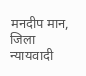मनदीप मान, जिला न्यायवादी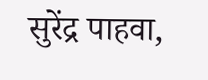सुरेंद्र पाहवा,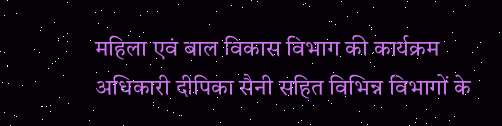महिला एवं बाल विकास विभाग की कार्यक्रम अधिकारी दीपिका सैनी सहित विभिन्न विभागों के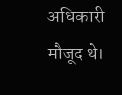अधिकारी मौजूद थे।